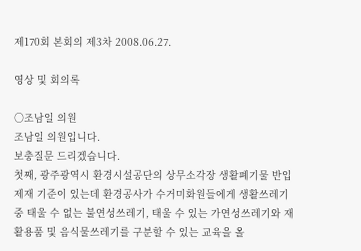제170회 본회의 제3차 2008.06.27.

영상 및 회의록

○조남일 의원
조남일 의원입니다.
보충질문 드리겠습니다.
첫째, 광주광역시 환경시설공단의 상무소각장 생활폐기물 반입 제재 기준이 있는데 환경공사가 수거미화원들에게 생활쓰레기 중 태울 수 없는 불연성쓰레기, 태울 수 있는 가연성쓰레기와 재활용품 및 음식물쓰레기를 구분할 수 있는 교육을 올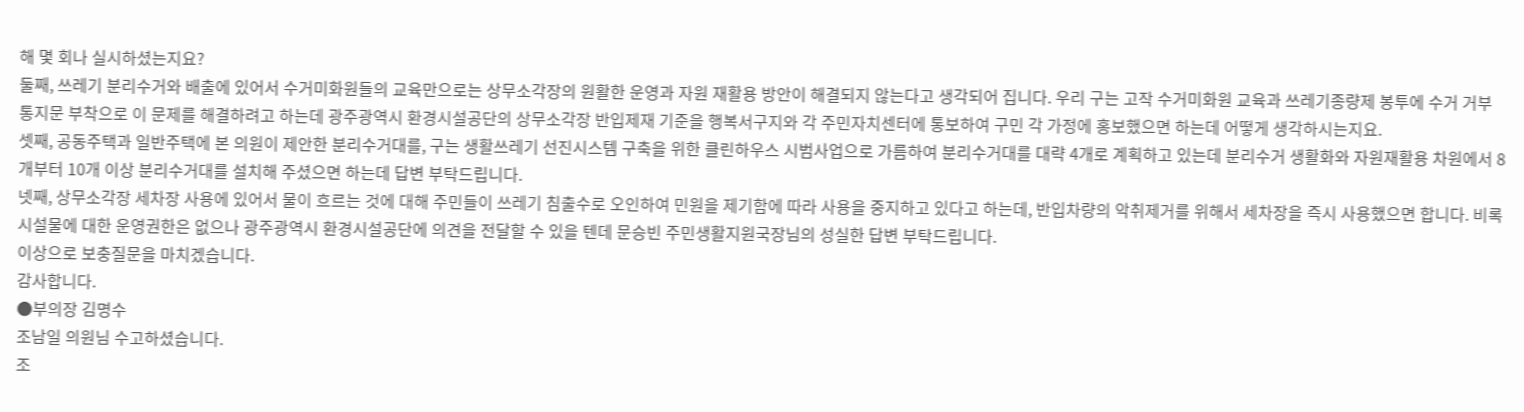해 몇 회나 실시하셨는지요?
둘째, 쓰레기 분리수거와 배출에 있어서 수거미화원들의 교육만으로는 상무소각장의 원활한 운영과 자원 재활용 방안이 해결되지 않는다고 생각되어 집니다. 우리 구는 고작 수거미화원 교육과 쓰레기종량제 봉투에 수거 거부 통지문 부착으로 이 문제를 해결하려고 하는데 광주광역시 환경시설공단의 상무소각장 반입제재 기준을 행복서구지와 각 주민자치센터에 통보하여 구민 각 가정에 홍보했으면 하는데 어떻게 생각하시는지요.
셋째, 공동주택과 일반주택에 본 의원이 제안한 분리수거대를, 구는 생활쓰레기 선진시스템 구축을 위한 클린하우스 시범사업으로 가름하여 분리수거대를 대략 4개로 계획하고 있는데 분리수거 생활화와 자원재활용 차원에서 8개부터 10개 이상 분리수거대를 설치해 주셨으면 하는데 답변 부탁드립니다.
넷째, 상무소각장 세차장 사용에 있어서 물이 흐르는 것에 대해 주민들이 쓰레기 침출수로 오인하여 민원을 제기함에 따라 사용을 중지하고 있다고 하는데, 반입차량의 악취제거를 위해서 세차장을 즉시 사용했으면 합니다. 비록 시설물에 대한 운영권한은 없으나 광주광역시 환경시설공단에 의견을 전달할 수 있을 텐데 문승빈 주민생활지원국장님의 성실한 답변 부탁드립니다.
이상으로 보충질문을 마치겠습니다.
감사합니다.
●부의장 김명수
조남일 의원님 수고하셨습니다.
조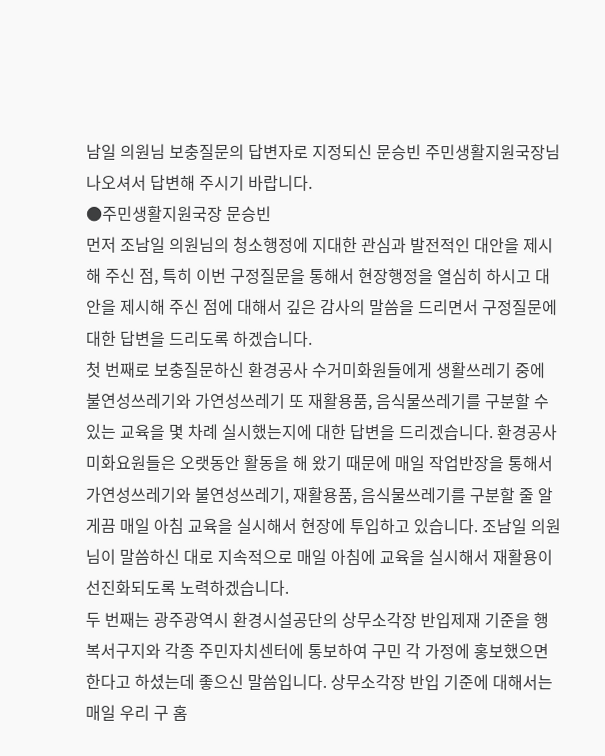남일 의원님 보충질문의 답변자로 지정되신 문승빈 주민생활지원국장님 나오셔서 답변해 주시기 바랍니다.
●주민생활지원국장 문승빈
먼저 조남일 의원님의 청소행정에 지대한 관심과 발전적인 대안을 제시해 주신 점, 특히 이번 구정질문을 통해서 현장행정을 열심히 하시고 대안을 제시해 주신 점에 대해서 깊은 감사의 말씀을 드리면서 구정질문에 대한 답변을 드리도록 하겠습니다.
첫 번째로 보충질문하신 환경공사 수거미화원들에게 생활쓰레기 중에 불연성쓰레기와 가연성쓰레기 또 재활용품, 음식물쓰레기를 구분할 수 있는 교육을 몇 차례 실시했는지에 대한 답변을 드리겠습니다. 환경공사 미화요원들은 오랫동안 활동을 해 왔기 때문에 매일 작업반장을 통해서 가연성쓰레기와 불연성쓰레기, 재활용품, 음식물쓰레기를 구분할 줄 알게끔 매일 아침 교육을 실시해서 현장에 투입하고 있습니다. 조남일 의원님이 말씀하신 대로 지속적으로 매일 아침에 교육을 실시해서 재활용이 선진화되도록 노력하겠습니다.
두 번째는 광주광역시 환경시설공단의 상무소각장 반입제재 기준을 행복서구지와 각종 주민자치센터에 통보하여 구민 각 가정에 홍보했으면 한다고 하셨는데 좋으신 말씀입니다. 상무소각장 반입 기준에 대해서는 매일 우리 구 홈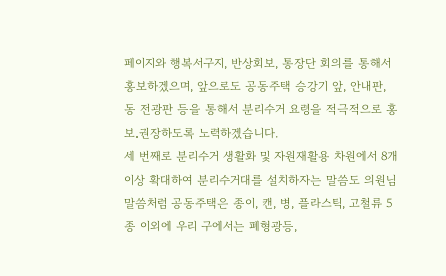페이지와 행복서구지, 반상회보, 통장단 회의를 통해서 홍보하겠으며, 앞으로도 공동주택 승강기 앞, 안내판, 동 전광판 등을 통해서 분리수거 요령을 적극적으로 홍보․권장하도록 노력하겠습니다.
세 번째로 분리수거 생활화 및 자원재활용 차원에서 8개 이상 확대하여 분리수거대를 설치하자는 말씀도 의원님 말씀처럼 공동주택은 종이, 캔, 병, 플라스틱, 고철류 5종 이외에 우리 구에서는 폐형광등,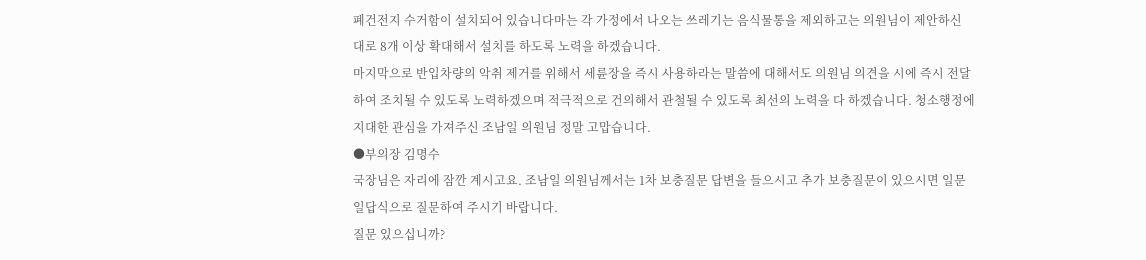폐건전지 수거함이 설치되어 있습니다마는 각 가정에서 나오는 쓰레기는 음식물통을 제외하고는 의원님이 제안하신 대로 8개 이상 확대해서 설치를 하도록 노력을 하겠습니다.
마지막으로 반입차량의 악취 제거를 위해서 세륜장을 즉시 사용하라는 말씀에 대해서도 의원님 의견을 시에 즉시 전달하여 조치될 수 있도록 노력하겠으며 적극적으로 건의해서 관철될 수 있도록 최선의 노력을 다 하겠습니다. 청소행정에 지대한 관심을 가져주신 조남일 의원님 정말 고맙습니다.
●부의장 김명수
국장님은 자리에 잠깐 계시고요. 조남일 의원님께서는 1차 보충질문 답변을 들으시고 추가 보충질문이 있으시면 일문일답식으로 질문하여 주시기 바랍니다.
질문 있으십니까?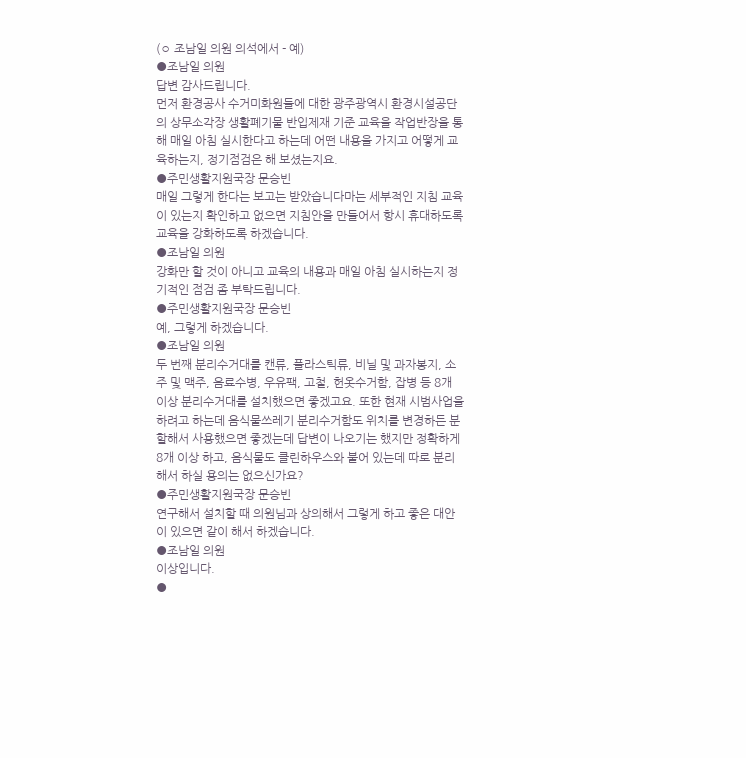(◦ 조남일 의원 의석에서 - 예)
●조남일 의원
답변 감사드립니다.
먼저 환경공사 수거미화원들에 대한 광주광역시 환경시설공단의 상무소각장 생활폐기물 반입제재 기준 교육을 작업반장을 통해 매일 아침 실시한다고 하는데 어떤 내용을 가지고 어떻게 교육하는지, 정기점검은 해 보셨는지요.
●주민생활지원국장 문승빈
매일 그렇게 한다는 보고는 받았습니다마는 세부적인 지침 교육이 있는지 확인하고 없으면 지침안을 만들어서 항시 휴대하도록 교육을 강화하도록 하겠습니다.
●조남일 의원
강화만 할 것이 아니고 교육의 내용과 매일 아침 실시하는지 정기적인 점검 좀 부탁드립니다.
●주민생활지원국장 문승빈
예, 그렇게 하겠습니다.
●조남일 의원
두 번째 분리수거대를 캔류, 플라스틱류, 비닐 및 과자봉지, 소주 및 맥주, 음료수병, 우유팩, 고철, 헌옷수거함, 잡병 등 8개 이상 분리수거대를 설치했으면 좋겠고요. 또한 현재 시범사업을 하려고 하는데 음식물쓰레기 분리수거함도 위치를 변경하든 분할해서 사용했으면 좋겠는데 답변이 나오기는 했지만 정확하게 8개 이상 하고, 음식물도 클린하우스와 붙어 있는데 따로 분리해서 하실 용의는 없으신가요?
●주민생활지원국장 문승빈
연구해서 설치할 때 의원님과 상의해서 그렇게 하고 좋은 대안이 있으면 같이 해서 하겠습니다.
●조남일 의원
이상입니다.
●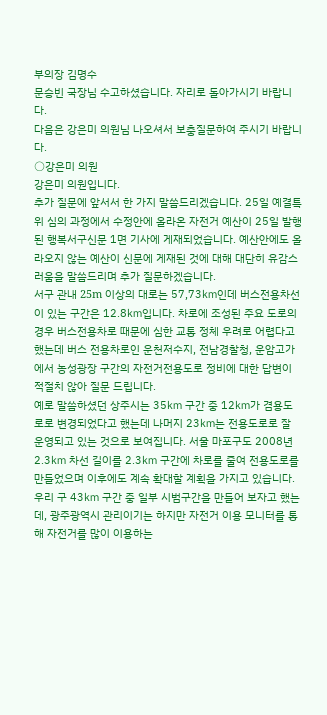부의장 김명수
문승빈 국장님 수고하셨습니다. 자리로 돌아가시기 바랍니다.
다음은 강은미 의원님 나오셔서 보충질문하여 주시기 바랍니다.
○강은미 의원
강은미 의원입니다.
추가 질문에 앞서서 한 가지 말씀드리겠습니다. 25일 예결특위 심의 과정에서 수정안에 올라온 자전거 예산이 25일 발행된 행복서구신문 1면 기사에 게재되었습니다. 예산안에도 올라오지 않는 예산이 신문에 게재된 것에 대해 대단히 유감스러움을 말씀드리며 추가 질문하겠습니다.
서구 관내 25m 이상의 대로는 57,73㎞인데 버스전용차선이 있는 구간은 12.8㎞입니다. 차로에 조성된 주요 도로의 경우 버스전용차로 때문에 심한 교통 정체 우려로 어렵다고 했는데 버스 전용차로인 운천저수지, 전남경찰청, 운암고가에서 농성광장 구간의 자전거전용도로 정비에 대한 답변이 적절치 않아 질문 드립니다.
예로 말씀하셨던 상주시는 35㎞ 구간 중 12㎞가 겸용도로로 변경되었다고 했는데 나머지 23㎞는 전용도로로 잘 운영되고 있는 것으로 보여집니다. 서울 마포구도 2008년 2.3㎞ 차선 길이를 2.3㎞ 구간에 차로를 줄여 전용도로를 만들었으며 이후에도 계속 확대할 계획을 가지고 있습니다. 우리 구 43㎞ 구간 중 일부 시범구간을 만들어 보자고 했는데, 광주광역시 관리이기는 하지만 자전거 이용 모니터를 통해 자전거를 많이 이용하는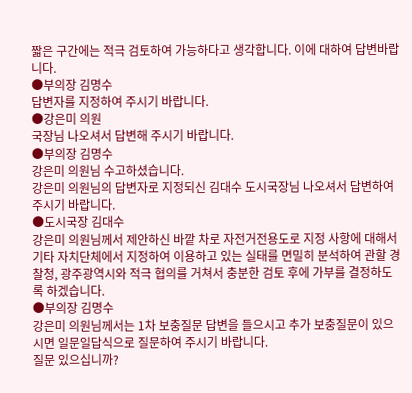짧은 구간에는 적극 검토하여 가능하다고 생각합니다. 이에 대하여 답변바랍니다.
●부의장 김명수
답변자를 지정하여 주시기 바랍니다.
●강은미 의원
국장님 나오셔서 답변해 주시기 바랍니다.
●부의장 김명수
강은미 의원님 수고하셨습니다.
강은미 의원님의 답변자로 지정되신 김대수 도시국장님 나오셔서 답변하여 주시기 바랍니다.
●도시국장 김대수
강은미 의원님께서 제안하신 바깥 차로 자전거전용도로 지정 사항에 대해서 기타 자치단체에서 지정하여 이용하고 있는 실태를 면밀히 분석하여 관할 경찰청, 광주광역시와 적극 협의를 거쳐서 충분한 검토 후에 가부를 결정하도록 하겠습니다.
●부의장 김명수
강은미 의원님께서는 1차 보충질문 답변을 들으시고 추가 보충질문이 있으시면 일문일답식으로 질문하여 주시기 바랍니다.
질문 있으십니까?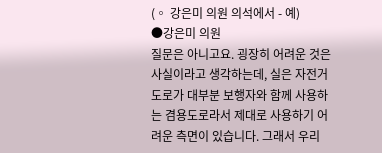(◦ 강은미 의원 의석에서 - 예)
●강은미 의원
질문은 아니고요. 굉장히 어려운 것은 사실이라고 생각하는데, 실은 자전거도로가 대부분 보행자와 함께 사용하는 겸용도로라서 제대로 사용하기 어려운 측면이 있습니다. 그래서 우리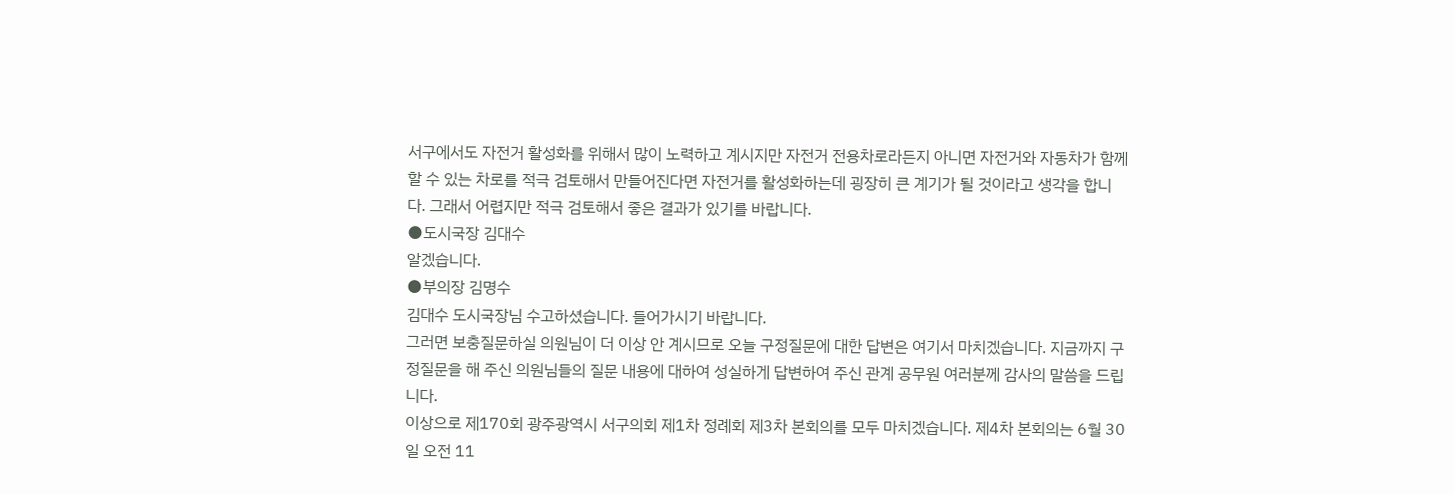서구에서도 자전거 활성화를 위해서 많이 노력하고 계시지만 자전거 전용차로라든지 아니면 자전거와 자동차가 함께할 수 있는 차로를 적극 검토해서 만들어진다면 자전거를 활성화하는데 굉장히 큰 계기가 될 것이라고 생각을 합니다. 그래서 어렵지만 적극 검토해서 좋은 결과가 있기를 바랍니다.
●도시국장 김대수
알겠습니다.
●부의장 김명수
김대수 도시국장님 수고하셨습니다. 들어가시기 바랍니다.
그러면 보충질문하실 의원님이 더 이상 안 계시므로 오늘 구정질문에 대한 답변은 여기서 마치겠습니다. 지금까지 구정질문을 해 주신 의원님들의 질문 내용에 대하여 성실하게 답변하여 주신 관계 공무원 여러분께 감사의 말씀을 드립니다.
이상으로 제170회 광주광역시 서구의회 제1차 정례회 제3차 본회의를 모두 마치겠습니다. 제4차 본회의는 6월 30일 오전 11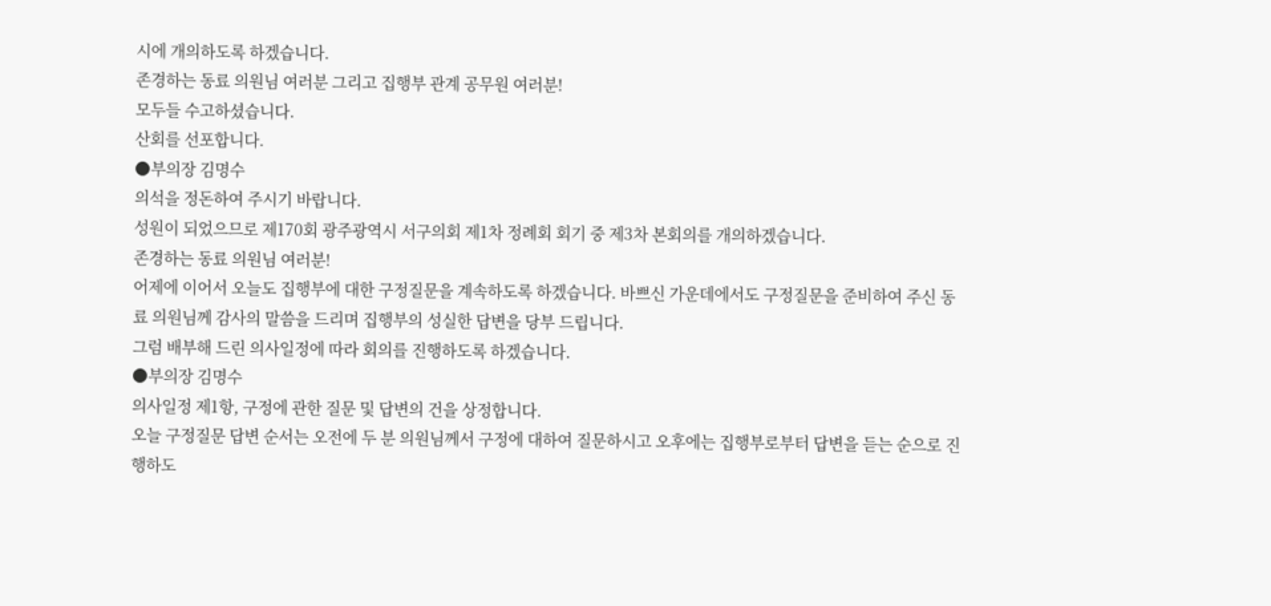시에 개의하도록 하겠습니다.
존경하는 동료 의원님 여러분 그리고 집행부 관계 공무원 여러분!
모두들 수고하셨습니다.
산회를 선포합니다.
●부의장 김명수
의석을 정돈하여 주시기 바랍니다.
성원이 되었으므로 제170회 광주광역시 서구의회 제1차 정례회 회기 중 제3차 본회의를 개의하겠습니다.
존경하는 동료 의원님 여러분!
어제에 이어서 오늘도 집행부에 대한 구정질문을 계속하도록 하겠습니다. 바쁘신 가운데에서도 구정질문을 준비하여 주신 동료 의원님께 감사의 말씀을 드리며 집행부의 성실한 답변을 당부 드립니다.
그럼 배부해 드린 의사일정에 따라 회의를 진행하도록 하겠습니다.
●부의장 김명수
의사일정 제1항, 구정에 관한 질문 및 답변의 건을 상정합니다.
오늘 구정질문 답변 순서는 오전에 두 분 의원님께서 구정에 대하여 질문하시고 오후에는 집행부로부터 답변을 듣는 순으로 진행하도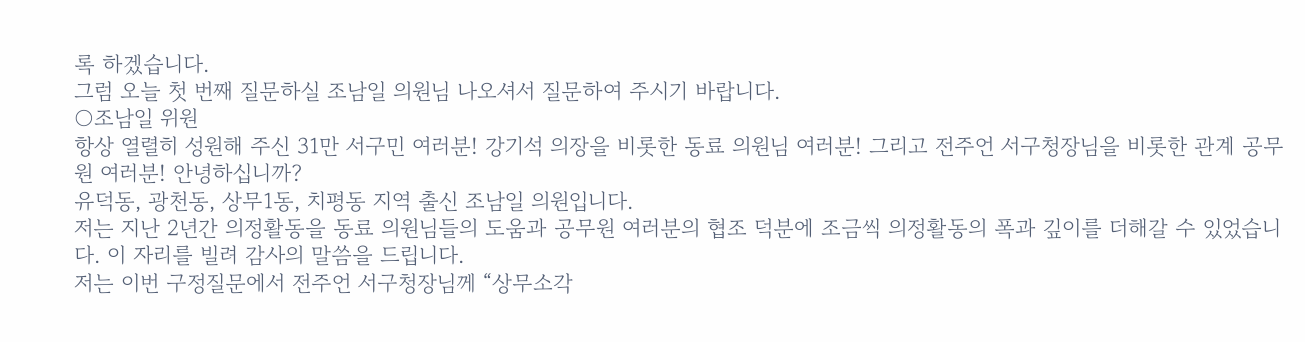록 하겠습니다.
그럼 오늘 첫 번째 질문하실 조남일 의원님 나오셔서 질문하여 주시기 바랍니다.
○조남일 위원
항상 열렬히 성원해 주신 31만 서구민 여러분! 강기석 의장을 비롯한 동료 의원님 여러분! 그리고 전주언 서구청장님을 비롯한 관계 공무원 여러분! 안녕하십니까?
유덕동, 광천동, 상무1동, 치평동 지역 출신 조남일 의원입니다.
저는 지난 2년간 의정활동을 동료 의원님들의 도움과 공무원 여러분의 협조 덕분에 조금씩 의정활동의 폭과 깊이를 더해갈 수 있었습니다. 이 자리를 빌려 감사의 말씀을 드립니다.
저는 이번 구정질문에서 전주언 서구청장님께 “상무소각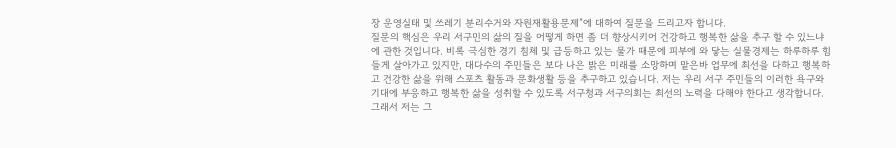장 운영실태 및 쓰레기 분리수거와 자원재활용문제”에 대하여 질문을 드리고자 합니다.
질문의 핵심은 우리 서구민의 삶의 질을 어떻게 하면 좀 더 향상시키어 건강하고 행복한 삶을 추구 할 수 있느냐에 관한 것입니다. 비록 극심한 경기 침체 및 급등하고 있는 물가 때문에 피부에 와 닿는 실물경제는 하루하루 힘들게 살아가고 있지만, 대다수의 주민들은 보다 나은 밝은 미래를 소망하며 맡은바 업무에 최선을 다하고 행복하고 건강한 삶을 위해 스포츠 활동과 문화생활 등을 추구하고 있습니다. 저는 우리 서구 주민들의 이러한 욕구와 기대에 부응하고 행복한 삶을 성취할 수 있도록 서구청과 서구의회는 최선의 노력을 다해야 한다고 생각합니다.
그래서 저는 그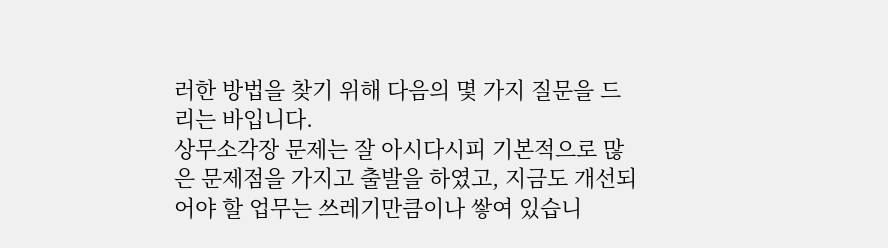러한 방법을 찾기 위해 다음의 몇 가지 질문을 드리는 바입니다.
상무소각장 문제는 잘 아시다시피 기본적으로 많은 문제점을 가지고 출발을 하였고, 지금도 개선되어야 할 업무는 쓰레기만큼이나 쌓여 있습니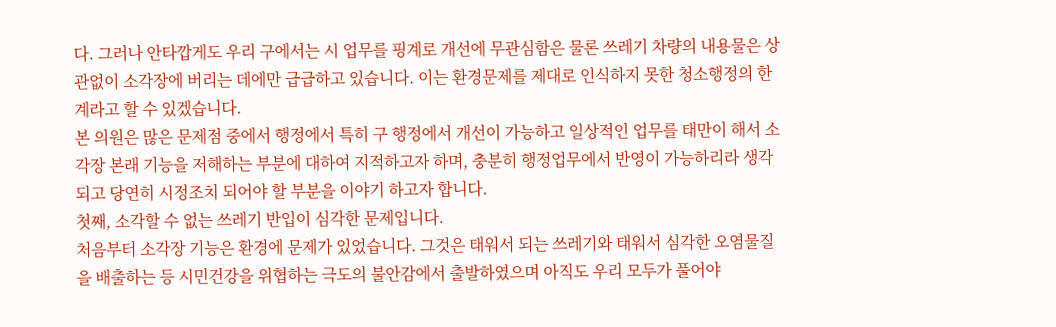다. 그러나 안타깝게도 우리 구에서는 시 업무를 핑계로 개선에 무관심함은 물론 쓰레기 차량의 내용물은 상관없이 소각장에 버리는 데에만 급급하고 있습니다. 이는 환경문제를 제대로 인식하지 못한 청소행정의 한계라고 할 수 있겠습니다.
본 의원은 많은 문제점 중에서 행정에서 특히 구 행정에서 개선이 가능하고 일상적인 업무를 태만이 해서 소각장 본래 기능을 저해하는 부분에 대하여 지적하고자 하며, 충분히 행정업무에서 반영이 가능하리라 생각되고 당연히 시정조치 되어야 할 부분을 이야기 하고자 합니다.
첫째, 소각할 수 없는 쓰레기 반입이 심각한 문제입니다.
처음부터 소각장 기능은 환경에 문제가 있었습니다. 그것은 태워서 되는 쓰레기와 태워서 심각한 오염물질을 배출하는 등 시민건강을 위협하는 극도의 불안감에서 출발하였으며 아직도 우리 모두가 풀어야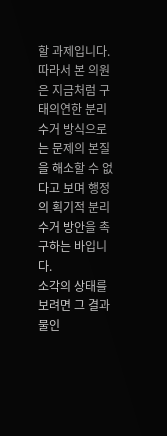할 과제입니다. 따라서 본 의원은 지금처럼 구태의연한 분리수거 방식으로는 문제의 본질을 해소할 수 없다고 보며 행정의 획기적 분리수거 방안을 촉구하는 바입니다.
소각의 상태를 보려면 그 결과물인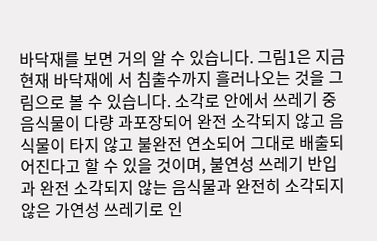바닥재를 보면 거의 알 수 있습니다. 그림1은 지금 현재 바닥재에 서 침출수까지 흘러나오는 것을 그림으로 볼 수 있습니다. 소각로 안에서 쓰레기 중 음식물이 다량 과포장되어 완전 소각되지 않고 음식물이 타지 않고 불완전 연소되어 그대로 배출되어진다고 할 수 있을 것이며, 불연성 쓰레기 반입과 완전 소각되지 않는 음식물과 완전히 소각되지 않은 가연성 쓰레기로 인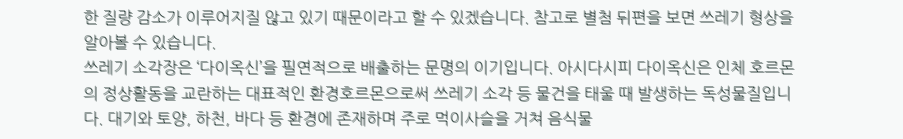한 질량 감소가 이루어지질 않고 있기 때문이라고 할 수 있겠습니다. 참고로 별첨 뒤편을 보면 쓰레기 형상을 알아볼 수 있습니다.
쓰레기 소각장은 ‘다이옥신’을 필연적으로 배출하는 문명의 이기입니다. 아시다시피 다이옥신은 인체 호르몬의 정상활동을 교란하는 대표적인 환경호르몬으로써 쓰레기 소각 등 물건을 태울 때 발생하는 독성물질입니다. 대기와 토양, 하천, 바다 등 환경에 존재하며 주로 먹이사슬을 거쳐 음식물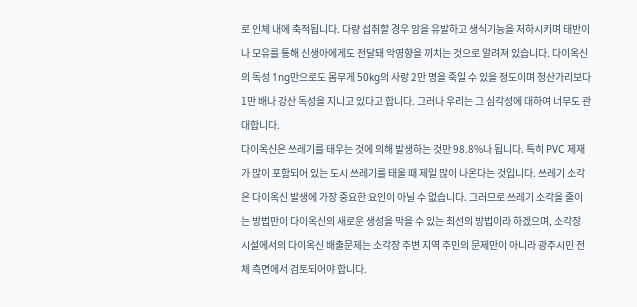로 인체 내에 축적됩니다. 다량 섭취할 경우 암을 유발하고 생식기능을 저하시키며 태반이나 모유를 통해 신생아에게도 전달돼 악영향을 끼치는 것으로 알려져 있습니다. 다이옥신의 독성 1ng만으로도 몸무게 50kg의 사랑 2만 명을 죽일 수 있을 정도이며 청산가리보다 1만 배나 강산 독성을 지니고 있다고 합니다. 그러나 우리는 그 심각성에 대하여 너무도 관대합니다.
다이옥신은 쓰레기를 태우는 것에 의해 발생하는 것만 98.8%나 됩니다. 특히 PVC 제재가 많이 포함되어 있는 도시 쓰레기를 태울 때 제일 많이 나온다는 것입니다. 쓰레기 소각은 다이옥신 발생에 가장 중요한 요인이 아닐 수 없습니다. 그러므로 쓰레기 소각을 줄이는 방법만이 다이옥신의 새로운 생성을 막을 수 있는 최선의 방법이라 하겠으며, 소각장 시설에서의 다이옥신 배출문제는 소각장 주변 지역 주민의 문제만이 아니라 광주시민 전체 측면에서 검토되어야 합니다.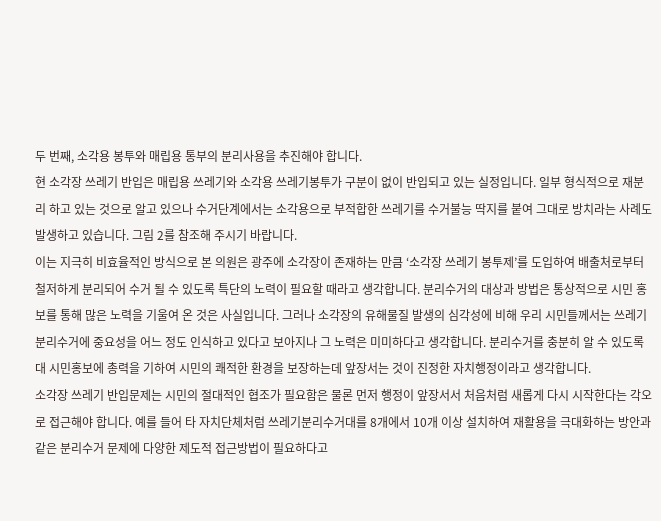두 번째, 소각용 봉투와 매립용 통부의 분리사용을 추진해야 합니다.
현 소각장 쓰레기 반입은 매립용 쓰레기와 소각용 쓰레기봉투가 구분이 없이 반입되고 있는 실정입니다. 일부 형식적으로 재분리 하고 있는 것으로 알고 있으나 수거단계에서는 소각용으로 부적합한 쓰레기를 수거불능 딱지를 붙여 그대로 방치라는 사례도 발생하고 있습니다. 그림 2를 참조해 주시기 바랍니다.
이는 지극히 비효율적인 방식으로 본 의원은 광주에 소각장이 존재하는 만큼 ‘소각장 쓰레기 봉투제’를 도입하여 배출처로부터 철저하게 분리되어 수거 될 수 있도록 특단의 노력이 필요할 때라고 생각합니다. 분리수거의 대상과 방법은 통상적으로 시민 홍보를 통해 많은 노력을 기울여 온 것은 사실입니다. 그러나 소각장의 유해물질 발생의 심각성에 비해 우리 시민들께서는 쓰레기 분리수거에 중요성을 어느 정도 인식하고 있다고 보아지나 그 노력은 미미하다고 생각합니다. 분리수거를 충분히 알 수 있도록 대 시민홍보에 총력을 기하여 시민의 쾌적한 환경을 보장하는데 앞장서는 것이 진정한 자치행정이라고 생각합니다.
소각장 쓰레기 반입문제는 시민의 절대적인 협조가 필요함은 물론 먼저 행정이 앞장서서 처음처럼 새롭게 다시 시작한다는 각오로 접근해야 합니다. 예를 들어 타 자치단체처럼 쓰레기분리수거대를 8개에서 10개 이상 설치하여 재활용을 극대화하는 방안과 같은 분리수거 문제에 다양한 제도적 접근방법이 필요하다고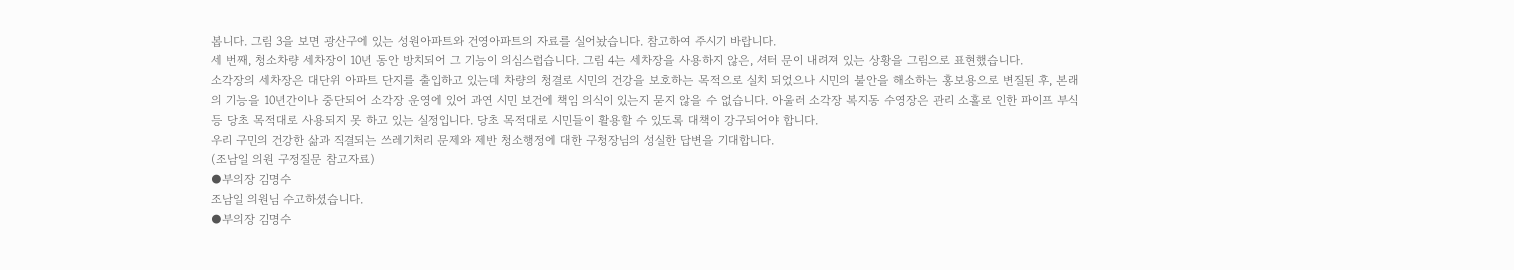봅니다. 그림 3을 보면 광산구에 있는 성원아파트와 건영아파트의 자료를 실어놨습니다. 참고하여 주시기 바랍니다.
세 번째, 청소차량 세차장이 10년 동안 방치되어 그 기능이 의심스럽습니다. 그림 4는 세차장을 사용하지 않은, 셔터 문이 내려져 있는 상황을 그림으로 표현했습니다.
소각장의 세차장은 대단위 아파트 단지를 출입하고 있는데 차량의 청결로 시민의 건강을 보호하는 목적으로 실치 되었으나 시민의 불안을 해소하는 홍보용으로 변질된 후, 본래의 기능을 10년간이나 중단되어 소각장 운영에 있어 과연 시민 보건에 책임 의식이 있는지 묻지 않을 수 없습니다. 아울러 소각장 복지동 수영장은 관리 소홀로 인한 파이프 부식 등 당초 목적대로 사용되지 못 하고 있는 실정입니다. 당초 목적대로 시민들이 활용할 수 있도록 대책이 강구되어야 합니다.
우리 구민의 건강한 삶과 직결되는 쓰레기처리 문제와 제반 청소행정에 대한 구청장님의 성실한 답변을 기대합니다.
(조남일 의원 구정질문 참고자료)
●부의장 김명수
조남일 의원님 수고하셨습니다.
●부의장 김명수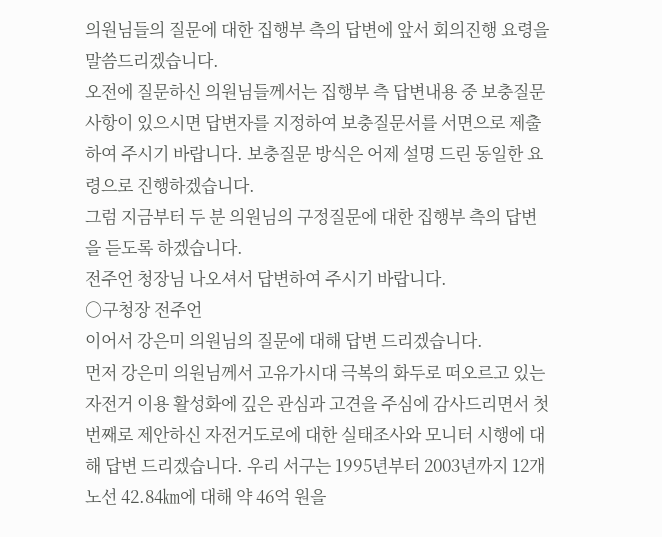의원님들의 질문에 대한 집행부 측의 답변에 앞서 회의진행 요령을 말씀드리겠습니다.
오전에 질문하신 의원님들께서는 집행부 측 답변내용 중 보충질문 사항이 있으시면 답변자를 지정하여 보충질문서를 서면으로 제출하여 주시기 바랍니다. 보충질문 방식은 어제 설명 드린 동일한 요령으로 진행하겠습니다.
그럼 지금부터 두 분 의원님의 구정질문에 대한 집행부 측의 답변을 듣도록 하겠습니다.
전주언 청장님 나오셔서 답변하여 주시기 바랍니다.
○구청장 전주언
이어서 강은미 의원님의 질문에 대해 답변 드리겠습니다.
먼저 강은미 의원님께서 고유가시대 극복의 화두로 떠오르고 있는 자전거 이용 활성화에 깊은 관심과 고견을 주심에 감사드리면서 첫 번째로 제안하신 자전거도로에 대한 실태조사와 모니터 시행에 대해 답변 드리겠습니다. 우리 서구는 1995년부터 2003년까지 12개 노선 42.84㎞에 대해 약 46억 원을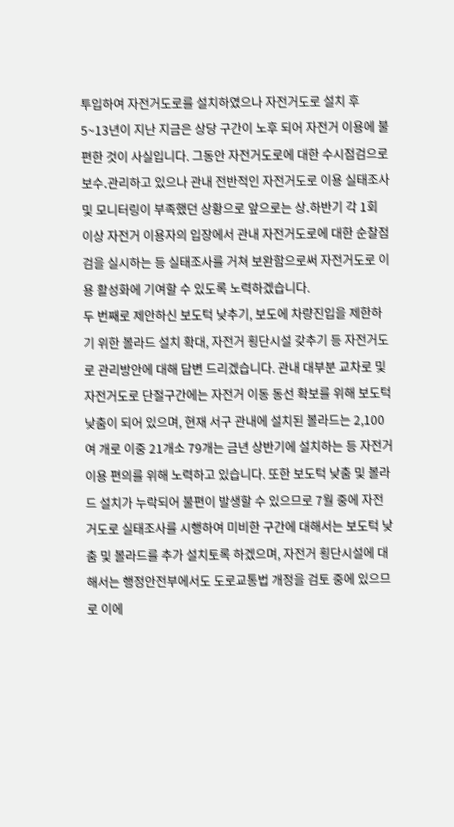투입하여 자전거도로를 설치하였으나 자전거도로 설치 후 5~13년이 지난 지금은 상당 구간이 노후 되어 자전거 이용에 불편한 것이 사실입니다. 그동안 자전거도로에 대한 수시점검으로 보수․관리하고 있으나 관내 전반적인 자전거도로 이용 실태조사 및 모니터링이 부족했던 상황으로 앞으로는 상․하반기 각 1회 이상 자전거 이용자의 입장에서 관내 자전거도로에 대한 순찰점검을 실시하는 등 실태조사를 거쳐 보완함으로써 자전거도로 이용 활성화에 기여할 수 있도록 노력하겠습니다.
두 번째로 제안하신 보도턱 낮추기, 보도에 차량진입을 제한하기 위한 볼라드 설치 확대, 자전거 횡단시설 갖추기 등 자전거도로 관리방안에 대해 답변 드리겠습니다. 관내 대부분 교차로 및 자전거도로 단절구간에는 자전거 이동 동선 확보를 위해 보도턱 낮춤이 되어 있으며, 현재 서구 관내에 설치된 볼라드는 2,100여 개로 이중 21개소 79개는 금년 상반기에 설치하는 등 자전거 이용 편의를 위해 노력하고 있습니다. 또한 보도턱 낮춤 및 볼라드 설치가 누락되어 불편이 발생할 수 있으므로 7월 중에 자전거도로 실태조사를 시행하여 미비한 구간에 대해서는 보도턱 낮춤 및 볼라드를 추가 설치토록 하겠으며, 자전거 횡단시설에 대해서는 행정안전부에서도 도로교통법 개정을 검토 중에 있으므로 이에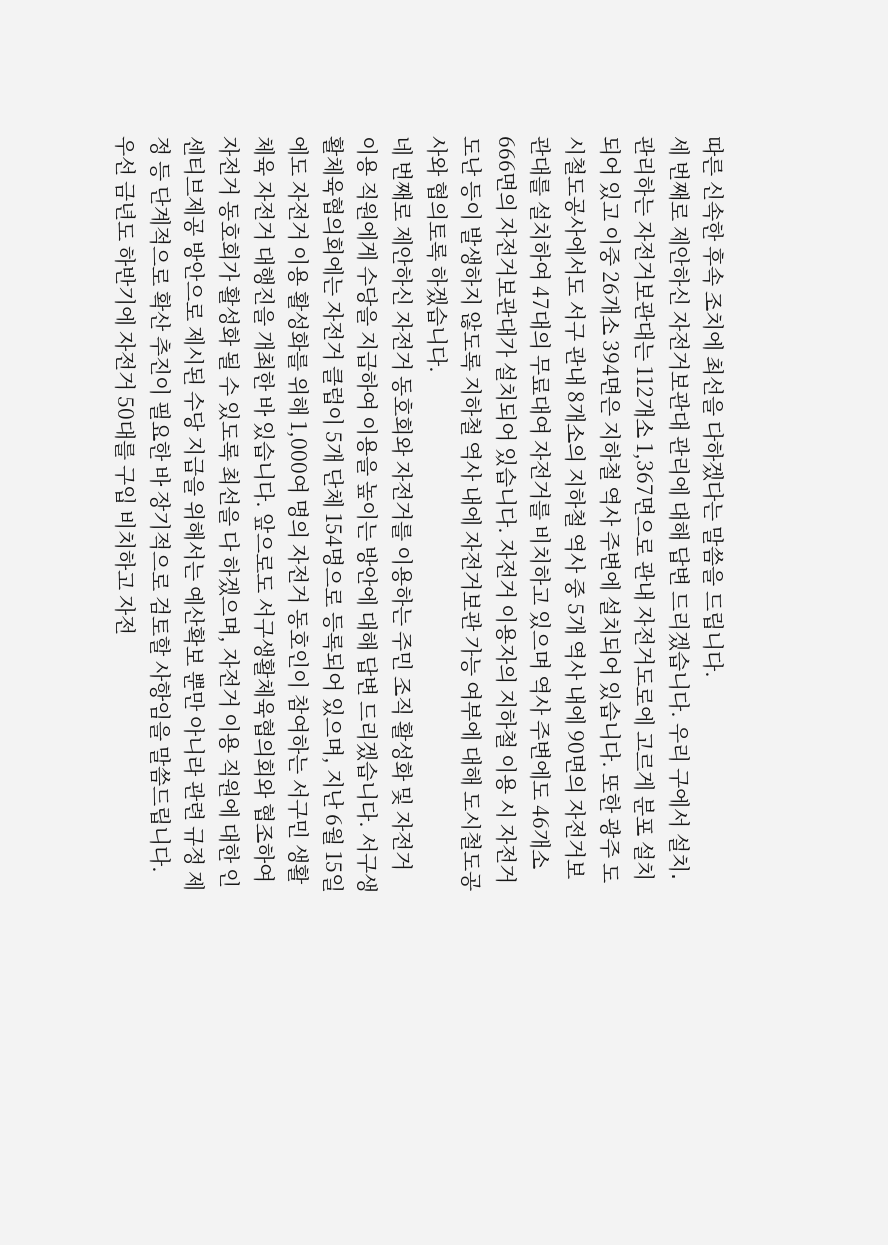따른 신속한 후속 조치에 최선을 다하겠다는 말씀을 드립니다.
세 번째로 제안하신 자전거보관대 관리에 대해 답변 드리겠습니다. 우리 구에서 설치․관리하는 자전거보관대는 112개소 1,367면으로 관내 자전거도로에 고르게 분포 설치되어 있고 이중 26개소 394면은 지하철 역사 주변에 설치되어 있습니다. 또한 광주 도시철도공사에서도 서구 관내 8개소의 지하철 역사 중 5개 역사 내에 90면의 자전거보관대를 설치하여 47대의 무료대여 자전거를 비치하고 있으며 역사 주변에도 46개소 666면의 자전거보관대가 설치되어 있습니다. 자전거 이용자의 지하철 이용 시 자전거 도난 등이 발생하지 않도록 지하철 역사 내에 자전거보관 가능 여부에 대해 도시철도공사와 협의토록 하겠습니다.
네 번째로 제안하신 자전거 동호회와 자전거를 이용하는 주민 조직 활성화 및 자전거 이용 직원에게 수당을 지급하여 이용을 높이는 방안에 대해 답변 드리겠습니다. 서구생활체육협의회에는 자전거 클럽이 5개 단체 154명으로 등록되어 있으며, 지난 6월 15일에도 자전거 이용 활성화를 위해 1,000여 명의 자전거 동호인이 참여하는 서구민 생활체육 자전거 대행진을 개최한 바 있습니다. 앞으로도 서구생활체육협의회와 협조하여 자전거 동호회가 활성화 될 수 있도록 최선을 다 하겠으며, 자전거 이용 직원에 대한 인센티브제공 방안으로 제시된 수당 지급을 위해서는 예산확보 뿐만 아니라 관련 규정 제정 등 단계적으로 확산 추진이 필요한 바 장기적으로 검토할 사항임을 말씀드립니다.
우선 금년도 하반기에 자전거 50대를 구입 비치하고 자전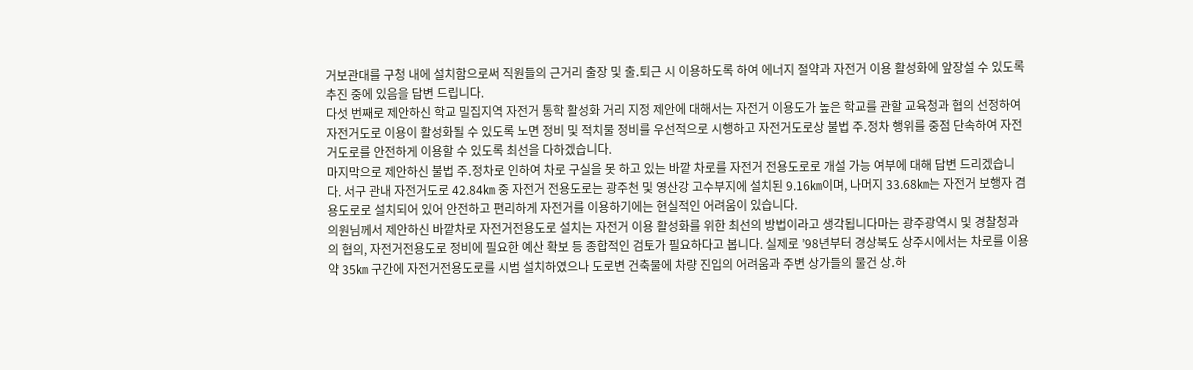거보관대를 구청 내에 설치함으로써 직원들의 근거리 출장 및 출․퇴근 시 이용하도록 하여 에너지 절약과 자전거 이용 활성화에 앞장설 수 있도록 추진 중에 있음을 답변 드립니다.
다섯 번째로 제안하신 학교 밀집지역 자전거 통학 활성화 거리 지정 제안에 대해서는 자전거 이용도가 높은 학교를 관할 교육청과 협의 선정하여 자전거도로 이용이 활성화될 수 있도록 노면 정비 및 적치물 정비를 우선적으로 시행하고 자전거도로상 불법 주․정차 행위를 중점 단속하여 자전거도로를 안전하게 이용할 수 있도록 최선을 다하겠습니다.
마지막으로 제안하신 불법 주․정차로 인하여 차로 구실을 못 하고 있는 바깥 차로를 자전거 전용도로로 개설 가능 여부에 대해 답변 드리겠습니다. 서구 관내 자전거도로 42.84㎞ 중 자전거 전용도로는 광주천 및 영산강 고수부지에 설치된 9.16㎞이며, 나머지 33.68㎞는 자전거 보행자 겸용도로로 설치되어 있어 안전하고 편리하게 자전거를 이용하기에는 현실적인 어려움이 있습니다.
의원님께서 제안하신 바깥차로 자전거전용도로 설치는 자전거 이용 활성화를 위한 최선의 방법이라고 생각됩니다마는 광주광역시 및 경찰청과의 협의, 자전거전용도로 정비에 필요한 예산 확보 등 종합적인 검토가 필요하다고 봅니다. 실제로 ’98년부터 경상북도 상주시에서는 차로를 이용 약 35㎞ 구간에 자전거전용도로를 시범 설치하였으나 도로변 건축물에 차량 진입의 어려움과 주변 상가들의 물건 상․하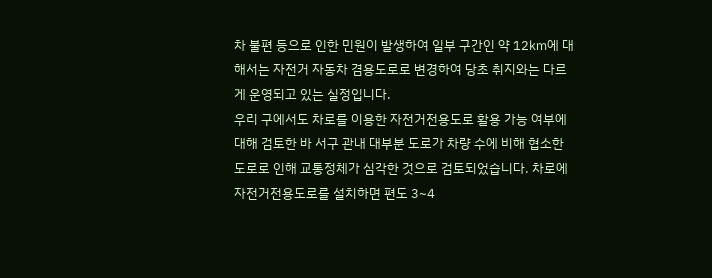차 불편 등으로 인한 민원이 발생하여 일부 구간인 약 12㎞에 대해서는 자전거 자동차 겸용도로로 변경하여 당초 취지와는 다르게 운영되고 있는 실정입니다.
우리 구에서도 차로를 이용한 자전거전용도로 활용 가능 여부에 대해 검토한 바 서구 관내 대부분 도로가 차량 수에 비해 협소한 도로로 인해 교통정체가 심각한 것으로 검토되었습니다. 차로에 자전거전용도로를 설치하면 편도 3~4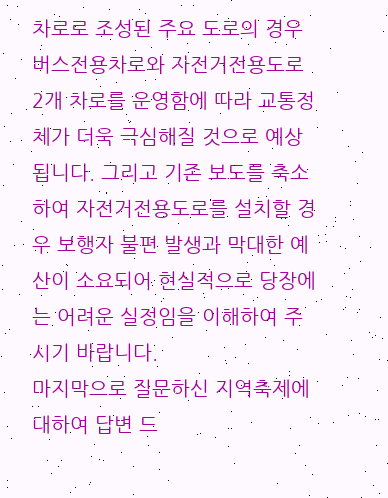차로로 조성된 주요 도로의 경우 버스전용차로와 자전거전용도로 2개 차로를 운영함에 따라 교통정체가 더욱 극심해질 것으로 예상됩니다. 그리고 기존 보도를 축소하여 자전거전용도로를 설치할 경우 보행자 불편 발생과 막대한 예산이 소요되어 현실적으로 당장에는 어려운 실정임을 이해하여 주시기 바랍니다.
마지막으로 질문하신 지역축제에 대하여 답변 드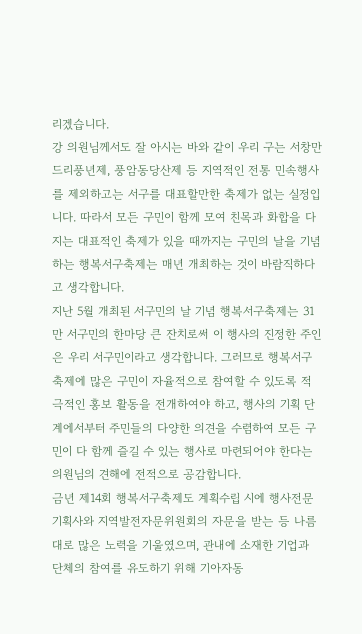리겠습니다.
강 의원님께서도 잘 아시는 바와 같이 우리 구는 서창만드리풍년제, 풍암동당산제 등 지역적인 전통 민속행사를 제외하고는 서구를 대표할만한 축제가 없는 실정입니다. 따라서 모든 구민이 함께 모여 친목과 화합을 다지는 대표적인 축제가 있을 때까지는 구민의 날을 기념하는 행복서구축제는 매년 개최하는 것이 바람직하다고 생각합니다.
지난 5월 개최된 서구민의 날 기념 행복서구축제는 31만 서구민의 한마당 큰 잔치로써 이 행사의 진정한 주인은 우리 서구민이라고 생각합니다. 그러므로 행복서구축제에 많은 구민이 자율적으로 참여할 수 있도록 적극적인 홍보 활동을 전개하여야 하고, 행사의 기획 단계에서부터 주민들의 다양한 의견을 수렴하여 모든 구민이 다 함께 즐길 수 있는 행사로 마련되어야 한다는 의원님의 견해에 전적으로 공감합니다.
금년 제14회 행복서구축제도 계획수립 시에 행사전문기획사와 지역발전자문위원회의 자문을 받는 등 나름대로 많은 노력을 기울였으며, 관내에 소재한 기업과 단체의 참여를 유도하기 위해 기아자동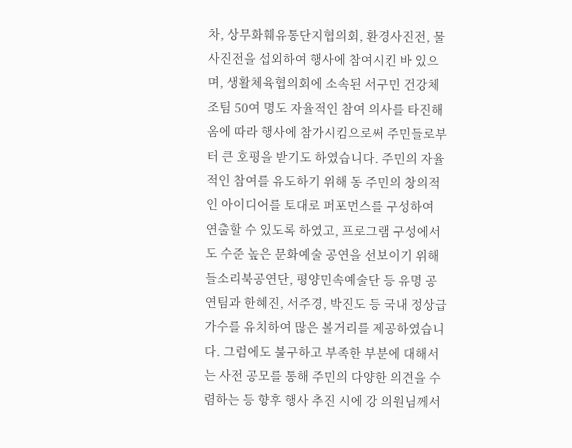차, 상무화훼유통단지협의회, 환경사진전, 물 사진전을 섭외하여 행사에 참여시킨 바 있으며, 생활체육협의회에 소속된 서구민 건강체조팀 50여 명도 자율적인 참여 의사를 타진해 옴에 따라 행사에 참가시킴으로써 주민들로부터 큰 호평을 받기도 하였습니다. 주민의 자율적인 참여를 유도하기 위해 동 주민의 창의적인 아이디어를 토대로 퍼포먼스를 구성하여 연출할 수 있도록 하였고, 프로그램 구성에서도 수준 높은 문화예술 공연을 선보이기 위해 들소리북공연단, 평양민속예술단 등 유명 공연팀과 한혜진, 서주경, 박진도 등 국내 정상급 가수를 유치하여 많은 볼거리를 제공하였습니다. 그럼에도 불구하고 부족한 부분에 대해서는 사전 공모를 통해 주민의 다양한 의견을 수렴하는 등 향후 행사 추진 시에 강 의원님께서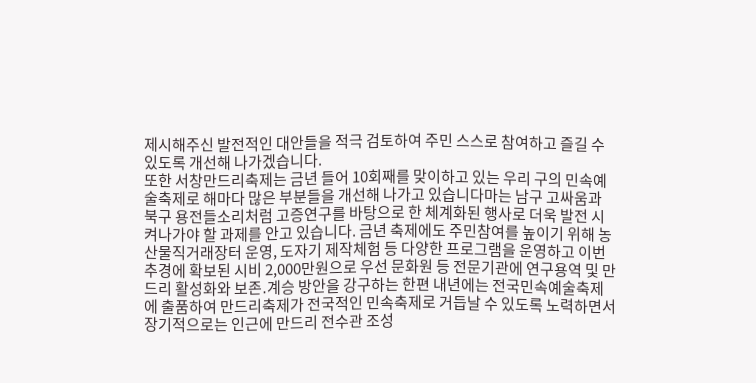제시해주신 발전적인 대안들을 적극 검토하여 주민 스스로 참여하고 즐길 수 있도록 개선해 나가겠습니다.
또한 서창만드리축제는 금년 들어 10회째를 맞이하고 있는 우리 구의 민속예술축제로 해마다 많은 부분들을 개선해 나가고 있습니다마는 남구 고싸움과 북구 용전들소리처럼 고증연구를 바탕으로 한 체계화된 행사로 더욱 발전 시켜나가야 할 과제를 안고 있습니다. 금년 축제에도 주민참여를 높이기 위해 농산물직거래장터 운영, 도자기 제작체험 등 다양한 프로그램을 운영하고 이번 추경에 확보된 시비 2,000만원으로 우선 문화원 등 전문기관에 연구용역 및 만드리 활성화와 보존․계승 방안을 강구하는 한편 내년에는 전국민속예술축제에 출품하여 만드리축제가 전국적인 민속축제로 거듭날 수 있도록 노력하면서 장기적으로는 인근에 만드리 전수관 조성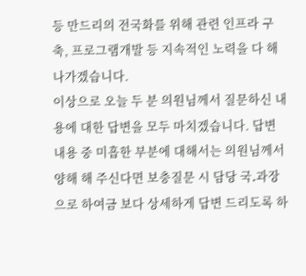등 만드리의 전국화를 위해 관련 인프라 구축, 프로그램개발 등 지속적인 노력을 다 해 나가겠습니다.
이상으로 오늘 두 분 의원님께서 질문하신 내용에 대한 답변을 모두 마치겠습니다. 답변 내용 중 미흡한 부분에 대해서는 의원님께서 양해 해 주신다면 보충질문 시 담당 국․과장으로 하여금 보다 상세하게 답변 드리도록 하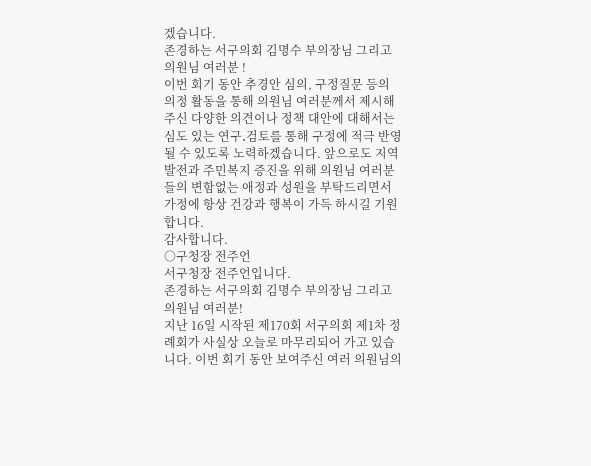겠습니다.
존경하는 서구의회 김명수 부의장님 그리고 의원님 여러분 !
이번 회기 동안 추경안 심의, 구정질문 등의 의정 활동을 통해 의원님 여러분께서 제시해 주신 다양한 의견이나 정책 대안에 대해서는 심도 있는 연구․검토를 통해 구정에 적극 반영될 수 있도록 노력하겠습니다. 앞으로도 지역발전과 주민복지 증진을 위해 의원님 여러분들의 변함없는 애정과 성원을 부탁드리면서 가정에 항상 건강과 행복이 가득 하시길 기원합니다.
감사합니다.
○구청장 전주언
서구청장 전주언입니다.
존경하는 서구의회 김명수 부의장님 그리고 의원님 여러분!
지난 16일 시작된 제170회 서구의회 제1차 정례회가 사실상 오늘로 마무리되어 가고 있습니다. 이번 회기 동안 보여주신 여러 의원님의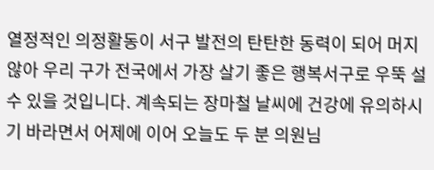열정적인 의정활동이 서구 발전의 탄탄한 동력이 되어 머지않아 우리 구가 전국에서 가장 살기 좋은 행복서구로 우뚝 설 수 있을 것입니다. 계속되는 장마철 날씨에 건강에 유의하시기 바라면서 어제에 이어 오늘도 두 분 의원님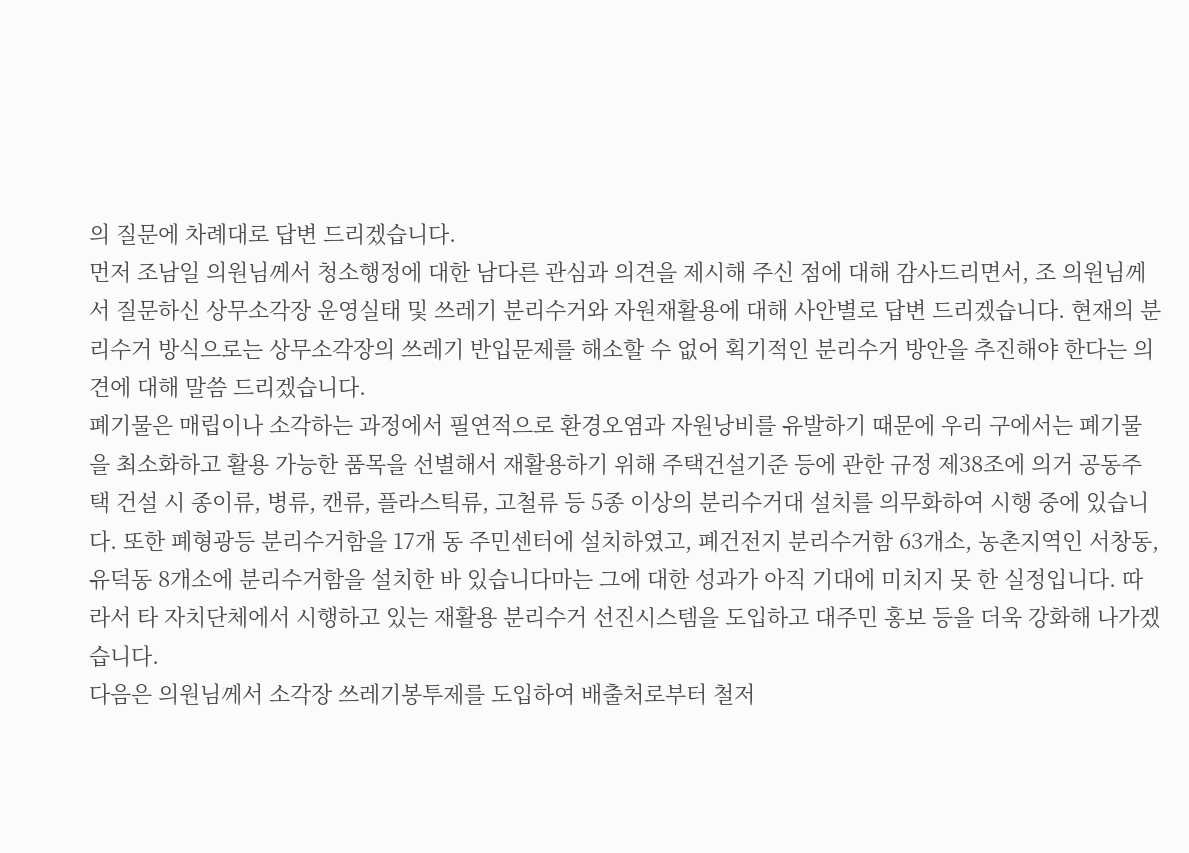의 질문에 차례대로 답변 드리겠습니다.
먼저 조남일 의원님께서 청소행정에 대한 남다른 관심과 의견을 제시해 주신 점에 대해 감사드리면서, 조 의원님께서 질문하신 상무소각장 운영실태 및 쓰레기 분리수거와 자원재활용에 대해 사안별로 답변 드리겠습니다. 현재의 분리수거 방식으로는 상무소각장의 쓰레기 반입문제를 해소할 수 없어 획기적인 분리수거 방안을 추진해야 한다는 의견에 대해 말씀 드리겠습니다.
폐기물은 매립이나 소각하는 과정에서 필연적으로 환경오염과 자원낭비를 유발하기 때문에 우리 구에서는 폐기물을 최소화하고 활용 가능한 품목을 선별해서 재활용하기 위해 주택건설기준 등에 관한 규정 제38조에 의거 공동주택 건설 시 종이류, 병류, 캔류, 플라스틱류, 고철류 등 5종 이상의 분리수거대 설치를 의무화하여 시행 중에 있습니다. 또한 폐형광등 분리수거함을 17개 동 주민센터에 설치하였고, 폐건전지 분리수거함 63개소, 농촌지역인 서창동, 유덕동 8개소에 분리수거함을 설치한 바 있습니다마는 그에 대한 성과가 아직 기대에 미치지 못 한 실정입니다. 따라서 타 자치단체에서 시행하고 있는 재활용 분리수거 선진시스템을 도입하고 대주민 홍보 등을 더욱 강화해 나가겠습니다.
다음은 의원님께서 소각장 쓰레기봉투제를 도입하여 배출처로부터 철저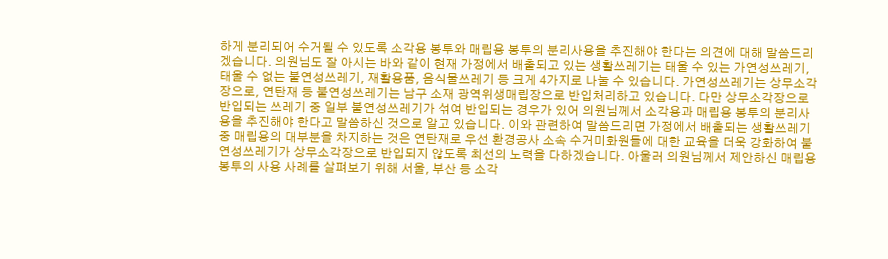하게 분리되어 수거될 수 있도록 소각용 봉투와 매립용 봉투의 분리사용을 추진해야 한다는 의견에 대해 말씀드리겠습니다. 의원님도 잘 아시는 바와 같이 현재 가정에서 배출되고 있는 생활쓰레기는 태울 수 있는 가연성쓰레기, 태울 수 없는 불연성쓰레기, 재활용품, 음식물쓰레기 등 크게 4가지로 나눌 수 있습니다. 가연성쓰레기는 상무소각장으로, 연탄재 등 불연성쓰레기는 남구 소재 광역위생매립장으로 반입처리하고 있습니다. 다만 상무소각장으로 반입되는 쓰레기 중 일부 불연성쓰레기가 섞여 반입되는 경우가 있어 의원님께서 소각용과 매립용 봉투의 분리사용을 추진해야 한다고 말씀하신 것으로 알고 있습니다. 이와 관련하여 말씀드리면 가정에서 배출되는 생활쓰레기 중 매립용의 대부분을 차지하는 것은 연탄재로 우선 환경공사 소속 수거미화원들에 대한 교육을 더욱 강화하여 불연성쓰레기가 상무소각장으로 반입되지 않도록 최선의 노력을 다하겠습니다. 아울러 의원님께서 제안하신 매립용 봉투의 사용 사례를 살펴보기 위해 서울, 부산 등 소각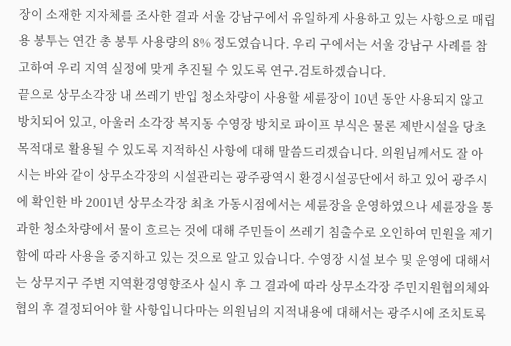장이 소재한 지자체를 조사한 결과 서울 강남구에서 유일하게 사용하고 있는 사항으로 매립용 봉투는 연간 총 봉투 사용량의 8% 정도였습니다. 우리 구에서는 서울 강남구 사례를 참고하여 우리 지역 실정에 맞게 추진될 수 있도록 연구․검토하겠습니다.
끝으로 상무소각장 내 쓰레기 반입 청소차량이 사용할 세륜장이 10년 동안 사용되지 않고 방치되어 있고, 아울러 소각장 복지동 수영장 방치로 파이프 부식은 물론 제반시설을 당초 목적대로 활용될 수 있도록 지적하신 사항에 대해 말씀드리겠습니다. 의원님께서도 잘 아시는 바와 같이 상무소각장의 시설관리는 광주광역시 환경시설공단에서 하고 있어 광주시에 확인한 바 2001년 상무소각장 최초 가동시점에서는 세륜장을 운영하였으나 세륜장을 통과한 청소차량에서 물이 흐르는 것에 대해 주민들이 쓰레기 침출수로 오인하여 민원을 제기함에 따라 사용을 중지하고 있는 것으로 알고 있습니다. 수영장 시설 보수 및 운영에 대해서는 상무지구 주변 지역환경영향조사 실시 후 그 결과에 따라 상무소각장 주민지원협의체와 협의 후 결정되어야 할 사항입니다마는 의원님의 지적내용에 대해서는 광주시에 조치토록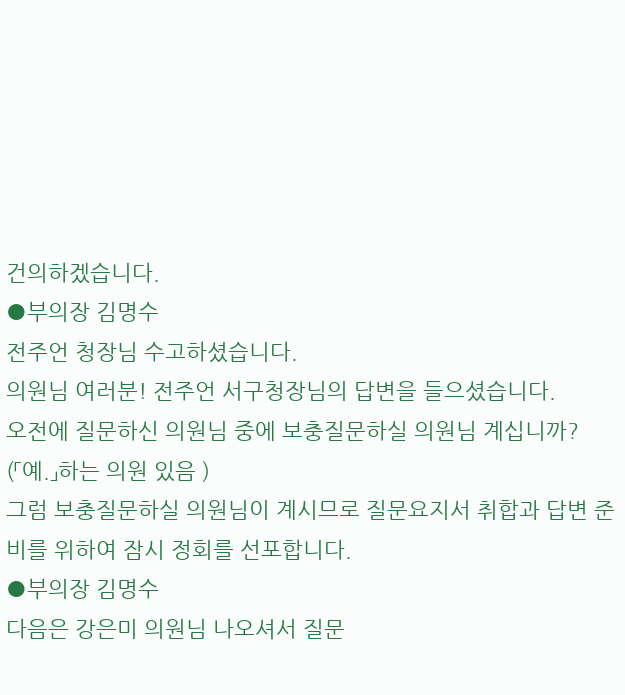건의하겠습니다.
●부의장 김명수
전주언 청장님 수고하셨습니다.
의원님 여러분! 전주언 서구청장님의 답변을 들으셨습니다.
오전에 질문하신 의원님 중에 보충질문하실 의원님 계십니까?
(「예.」하는 의원 있음 )
그럼 보충질문하실 의원님이 계시므로 질문요지서 취합과 답변 준비를 위하여 잠시 정회를 선포합니다.
●부의장 김명수
다음은 강은미 의원님 나오셔서 질문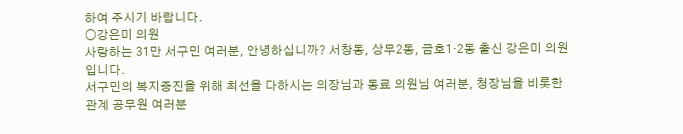하여 주시기 바랍니다.
○강은미 의원
사랑하는 31만 서구민 여러분, 안녕하십니까? 서창동, 상무2동, 금호1·2동 출신 강은미 의원입니다.
서구민의 복지증진을 위해 최선을 다하시는 의장님과 동료 의원님 여러분, 청장님을 비롯한 관계 공무원 여러분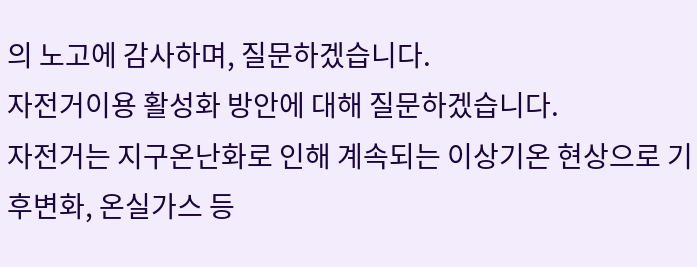의 노고에 감사하며, 질문하겠습니다.
자전거이용 활성화 방안에 대해 질문하겠습니다.
자전거는 지구온난화로 인해 계속되는 이상기온 현상으로 기후변화, 온실가스 등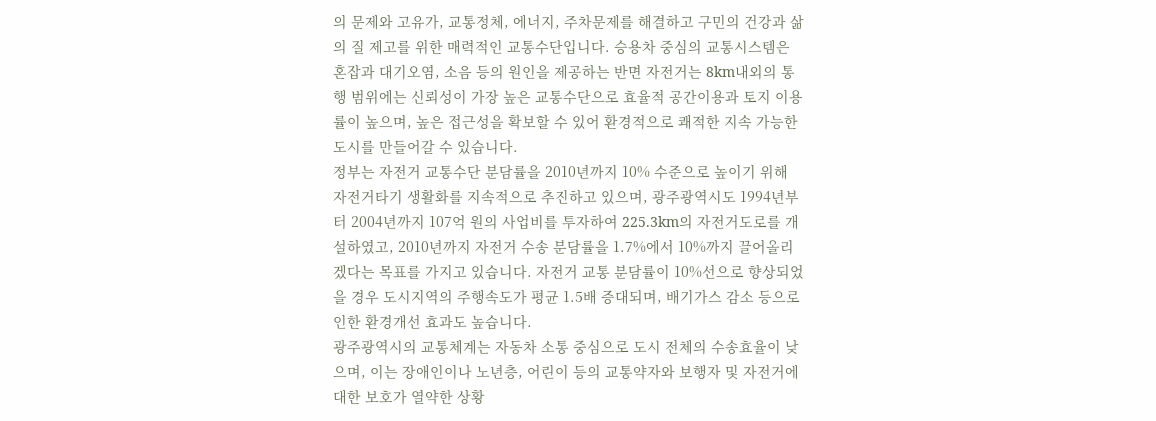의 문제와 고유가, 교통정체, 에너지, 주차문제를 해결하고 구민의 건강과 삶의 질 제고를 위한 매력적인 교통수단입니다. 승용차 중심의 교통시스템은 혼잡과 대기오염, 소음 등의 원인을 제공하는 반면 자전거는 8km내외의 통행 범위에는 신뢰성이 가장 높은 교통수단으로 효율적 공간이용과 토지 이용률이 높으며, 높은 접근성을 확보할 수 있어 환경적으로 쾌적한 지속 가능한 도시를 만들어갈 수 있습니다.
정부는 자전거 교통수단 분담률을 2010년까지 10% 수준으로 높이기 위해 자전거타기 생활화를 지속적으로 추진하고 있으며, 광주광역시도 1994년부터 2004년까지 107억 원의 사업비를 투자하여 225.3km의 자전거도로를 개설하였고, 2010년까지 자전거 수송 분담률을 1.7%에서 10%까지 끌어올리겠다는 목표를 가지고 있습니다. 자전거 교통 분담률이 10%선으로 향상되었을 경우 도시지역의 주행속도가 평균 1.5배 증대되며, 배기가스 감소 등으로 인한 환경개선 효과도 높습니다.
광주광역시의 교통체계는 자동차 소통 중심으로 도시 전체의 수송효율이 낮으며, 이는 장애인이나 노년층, 어린이 등의 교통약자와 보행자 및 자전거에 대한 보호가 열약한 상황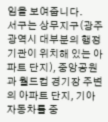임을 보여줍니다.
서구는 상무지구(광주광역시 대부분의 행정기관이 위치해 있는 아파트 단지), 중앙공원과 월드컵 경기장 주변의 아파트 단지, 기아자동차를 중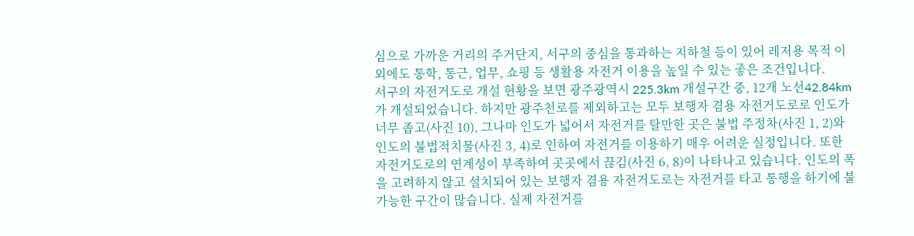심으로 가까운 거리의 주거단지, 서구의 중심을 통과하는 지하철 등이 있어 레저용 목적 이외에도 통학, 통근, 업무, 쇼핑 등 생활용 자전거 이용을 높일 수 있는 좋은 조건입니다.
서구의 자전거도로 개설 현황을 보면 광주광역시 225.3km 개설구간 중, 12개 노선42.84km가 개설되었습니다. 하지만 광주천로를 제외하고는 모두 보행자 겸용 자전거도로로 인도가 너무 좁고(사진 10), 그나마 인도가 넓어서 자전거를 탈만한 곳은 불법 주정차(사진 1, 2)와 인도의 불법적치물(사진 3, 4)로 인하여 자전거를 이용하기 매우 어려운 실정입니다. 또한 자전거도로의 연계성이 부족하여 곳곳에서 끊김(사진 6, 8)이 나타나고 있습니다. 인도의 폭을 고려하지 않고 설치되어 있는 보행자 겸용 자전거도로는 자전거를 타고 통행을 하기에 불가능한 구간이 많습니다. 실제 자전거를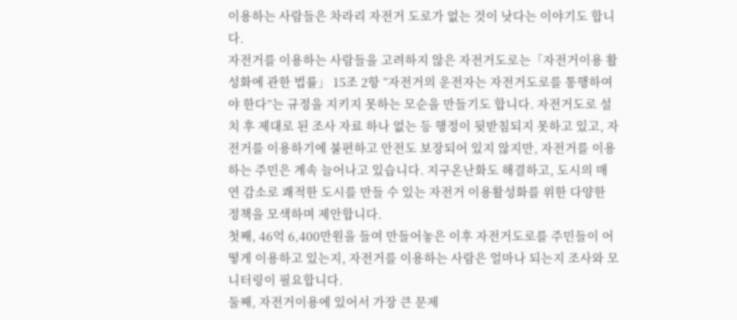이용하는 사람들은 차라리 자전거 도로가 없는 것이 낫다는 이야기도 합니다.
자전거를 이용하는 사람들을 고려하지 않은 자전거도로는「자전거이용 활성화에 관한 법률」 15조 2항 “자전거의 운전자는 자전거도로를 통행하여야 한다”는 규정을 지키지 못하는 모순을 만들기도 합니다. 자전거도로 설치 후 제대로 된 조사 자료 하나 없는 등 행정이 뒷받침되지 못하고 있고, 자전거를 이용하기에 불편하고 안전도 보장되어 있지 않지만, 자전거를 이용하는 주민은 계속 늘어나고 있습니다. 지구온난화도 해결하고, 도시의 매연 감소로 쾌적한 도시를 만들 수 있는 자전거 이용활성화를 위한 다양한 정책을 모색하며 제안합니다.
첫째, 46억 6,400만원을 들여 만들어놓은 이후 자전거도로를 주민들이 어떻게 이용하고 있는지, 자전거를 이용하는 사람은 얼마나 되는지 조사와 모니터링이 필요합니다.
둘째, 자전거이용에 있어서 가장 큰 문제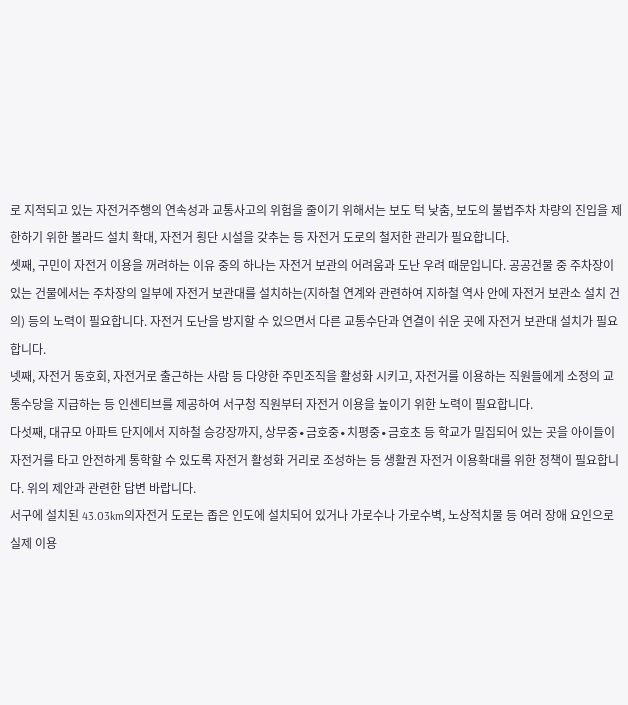로 지적되고 있는 자전거주행의 연속성과 교통사고의 위험을 줄이기 위해서는 보도 턱 낮춤, 보도의 불법주차 차량의 진입을 제한하기 위한 볼라드 설치 확대, 자전거 횡단 시설을 갖추는 등 자전거 도로의 철저한 관리가 필요합니다.
셋째, 구민이 자전거 이용을 꺼려하는 이유 중의 하나는 자전거 보관의 어려움과 도난 우려 때문입니다. 공공건물 중 주차장이 있는 건물에서는 주차장의 일부에 자전거 보관대를 설치하는(지하철 연계와 관련하여 지하철 역사 안에 자전거 보관소 설치 건의) 등의 노력이 필요합니다. 자전거 도난을 방지할 수 있으면서 다른 교통수단과 연결이 쉬운 곳에 자전거 보관대 설치가 필요합니다.
넷째, 자전거 동호회, 자전거로 출근하는 사람 등 다양한 주민조직을 활성화 시키고, 자전거를 이용하는 직원들에게 소정의 교통수당을 지급하는 등 인센티브를 제공하여 서구청 직원부터 자전거 이용을 높이기 위한 노력이 필요합니다.
다섯째, 대규모 아파트 단지에서 지하철 승강장까지, 상무중∙금호중∙치평중∙금호초 등 학교가 밀집되어 있는 곳을 아이들이 자전거를 타고 안전하게 통학할 수 있도록 자전거 활성화 거리로 조성하는 등 생활권 자전거 이용확대를 위한 정책이 필요합니다. 위의 제안과 관련한 답변 바랍니다.
서구에 설치된 43.03km의자전거 도로는 좁은 인도에 설치되어 있거나 가로수나 가로수벽, 노상적치물 등 여러 장애 요인으로 실제 이용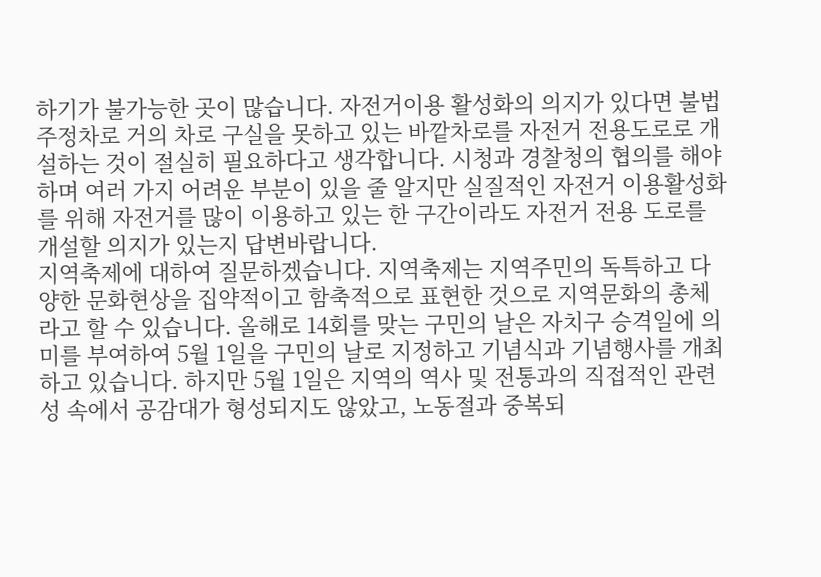하기가 불가능한 곳이 많습니다. 자전거이용 활성화의 의지가 있다면 불법주정차로 거의 차로 구실을 못하고 있는 바깥차로를 자전거 전용도로로 개설하는 것이 절실히 필요하다고 생각합니다. 시청과 경찰청의 협의를 해야 하며 여러 가지 어려운 부분이 있을 줄 알지만 실질적인 자전거 이용활성화를 위해 자전거를 많이 이용하고 있는 한 구간이라도 자전거 전용 도로를 개설할 의지가 있는지 답변바랍니다.
지역축제에 대하여 질문하겠습니다. 지역축제는 지역주민의 독특하고 다양한 문화현상을 집약적이고 함축적으로 표현한 것으로 지역문화의 총체라고 할 수 있습니다. 올해로 14회를 맞는 구민의 날은 자치구 승격일에 의미를 부여하여 5월 1일을 구민의 날로 지정하고 기념식과 기념행사를 개최하고 있습니다. 하지만 5월 1일은 지역의 역사 및 전통과의 직접적인 관련성 속에서 공감대가 형성되지도 않았고, 노동절과 중복되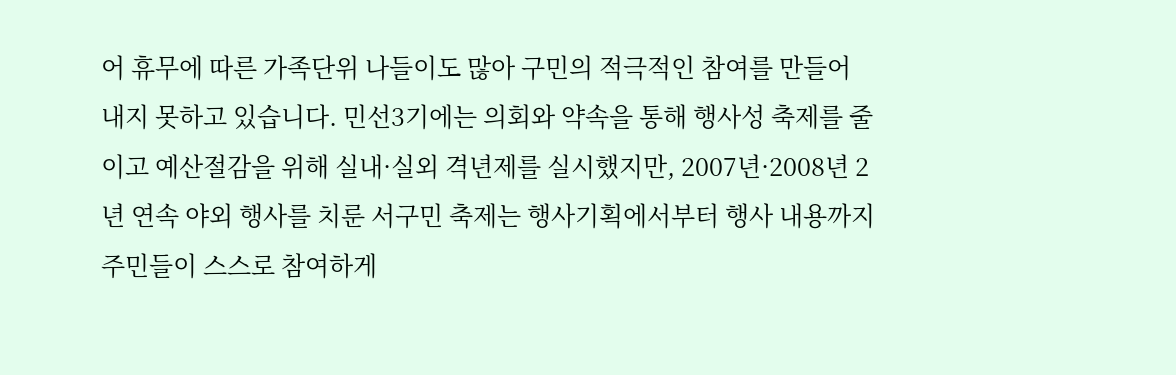어 휴무에 따른 가족단위 나들이도 많아 구민의 적극적인 참여를 만들어 내지 못하고 있습니다. 민선3기에는 의회와 약속을 통해 행사성 축제를 줄이고 예산절감을 위해 실내·실외 격년제를 실시했지만, 2007년·2008년 2년 연속 야외 행사를 치룬 서구민 축제는 행사기획에서부터 행사 내용까지 주민들이 스스로 참여하게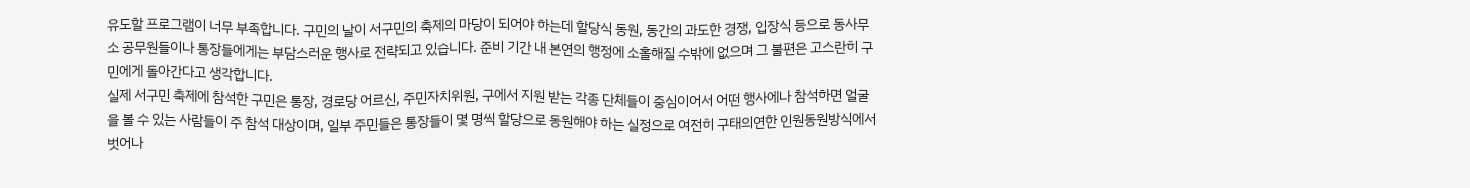유도할 프로그램이 너무 부족합니다. 구민의 날이 서구민의 축제의 마당이 되어야 하는데 할당식 동원, 동간의 과도한 경쟁, 입장식 등으로 동사무소 공무원들이나 통장들에게는 부담스러운 행사로 전략되고 있습니다. 준비 기간 내 본연의 행정에 소홀해질 수밖에 없으며 그 불편은 고스란히 구민에게 돌아간다고 생각합니다.
실제 서구민 축제에 참석한 구민은 통장, 경로당 어르신, 주민자치위원, 구에서 지원 받는 각종 단체들이 중심이어서 어떤 행사에나 참석하면 얼굴을 볼 수 있는 사람들이 주 참석 대상이며, 일부 주민들은 통장들이 몇 명씩 할당으로 동원해야 하는 실정으로 여전히 구태의연한 인원동원방식에서 벗어나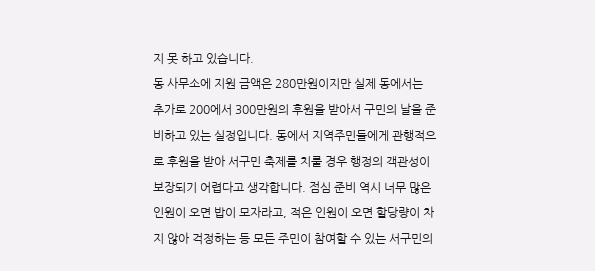지 못 하고 있습니다.
동 사무소에 지원 금액은 280만원이지만 실제 동에서는 추가로 200에서 300만원의 후원을 받아서 구민의 날을 준비하고 있는 실정입니다. 동에서 지역주민들에게 관행적으로 후원을 받아 서구민 축제를 치룰 경우 행정의 객관성이 보장되기 어렵다고 생각합니다. 점심 준비 역시 너무 많은 인원이 오면 밥이 모자라고, 적은 인원이 오면 할당량이 차지 않아 걱정하는 등 모든 주민이 참여할 수 있는 서구민의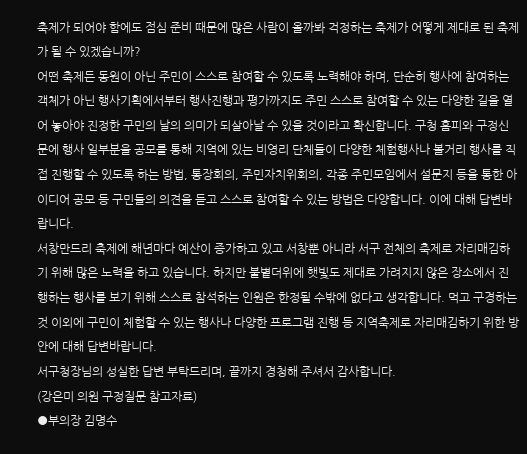축제가 되어야 함에도 점심 준비 때문에 많은 사람이 올까봐 걱정하는 축제가 어떻게 제대로 된 축제가 될 수 있겠습니까?
어떤 축제든 동원이 아닌 주민이 스스로 참여할 수 있도록 노력해야 하며, 단순히 행사에 참여하는 객체가 아닌 행사기획에서부터 행사진행과 평가까지도 주민 스스로 참여할 수 있는 다양한 길을 열어 놓아야 진정한 구민의 날의 의미가 되살아날 수 있을 것이라고 확신합니다. 구청 홈피와 구정신문에 행사 일부분을 공모를 통해 지역에 있는 비영리 단체들이 다양한 체험행사나 볼거리 행사를 직접 진행할 수 있도록 하는 방법, 통장회의, 주민자치위회의, 각종 주민모임에서 설문지 등을 통한 아이디어 공모 등 구민들의 의견을 듣고 스스로 참여할 수 있는 방법은 다양합니다. 이에 대해 답변바랍니다.
서창만드리 축제에 해년마다 예산이 증가하고 있고 서창뿐 아니라 서구 전체의 축제로 자리매김하기 위해 많은 노력을 하고 있습니다. 하지만 불볕더위에 햇빛도 제대로 가려지지 않은 장소에서 진행하는 행사를 보기 위해 스스로 참석하는 인원은 한정될 수밖에 없다고 생각합니다. 먹고 구경하는 것 이외에 구민이 체험할 수 있는 행사나 다양한 프로그램 진행 등 지역축제로 자리매김하기 위한 방안에 대해 답변바랍니다.
서구청장님의 성실한 답변 부탁드리며, 끝까지 경청해 주셔서 감사합니다.
(강은미 의원 구정질문 참고자료)
●부의장 김명수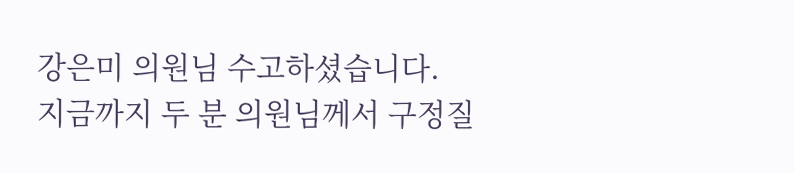강은미 의원님 수고하셨습니다.
지금까지 두 분 의원님께서 구정질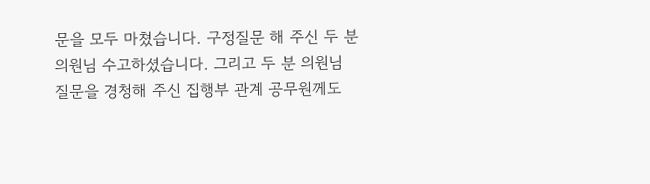문을 모두 마쳤습니다. 구정질문 해 주신 두 분 의원님 수고하셨습니다. 그리고 두 분 의원님 질문을 경청해 주신 집행부 관계 공무원께도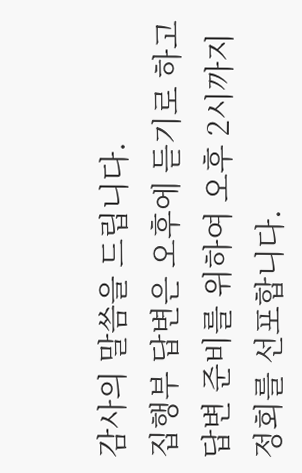감사의 말씀을 드립니다.
집행부 답변은 오후에 듣기로 하고 답변 준비를 위하여 오후 2시까지 정회를 선포합니다.